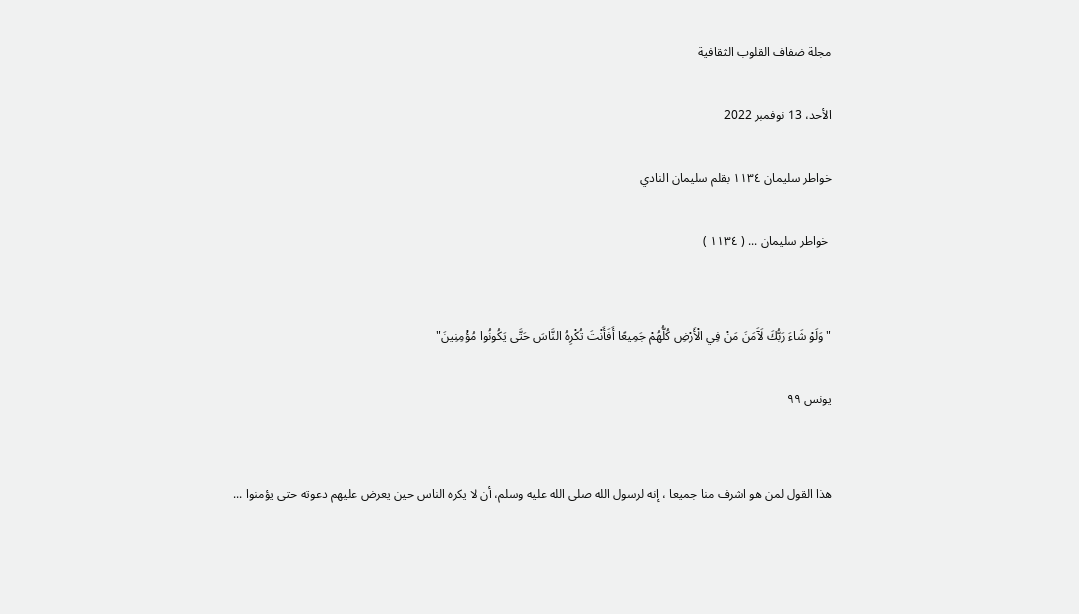مجلة ضفاف القلوب الثقافية

الأحد، 13 نوفمبر 2022

خواطر سليمان ١١٣٤ بقلم سليمان النادي

 خواطر سليمان ... ( ١١٣٤ )


"وَلَوْ شَاءَ رَبُّكَ لَآَمَنَ مَنْ فِي الْأَرْضِ كُلُّهُمْ جَمِيعًا أَفَأَنْتَ تُكْرِهُ النَّاسَ حَتَّى يَكُونُوا مُؤْمِنِينَ"

يونس ٩٩


هذا القول لمن هو اشرف منا جميعا ، إنه لرسول الله صلى الله عليه وسلم، أن لا يكره الناس حين يعرض عليهم دعوته حتى يؤمنوا ...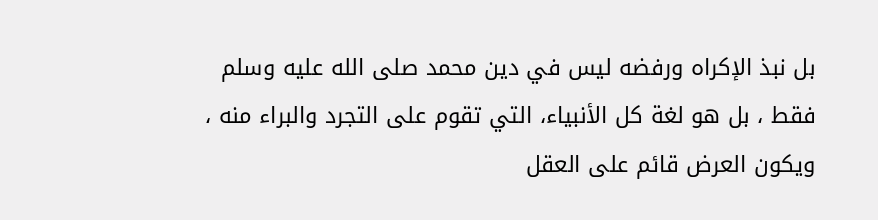بل نبذ الإكراه ورفضه ليس في دين محمد صلى الله عليه وسلم فقط ، بل هو لغة كل الأنبياء، التي تقوم على التجرد والبراء منه ، ويكون العرض قائم على العقل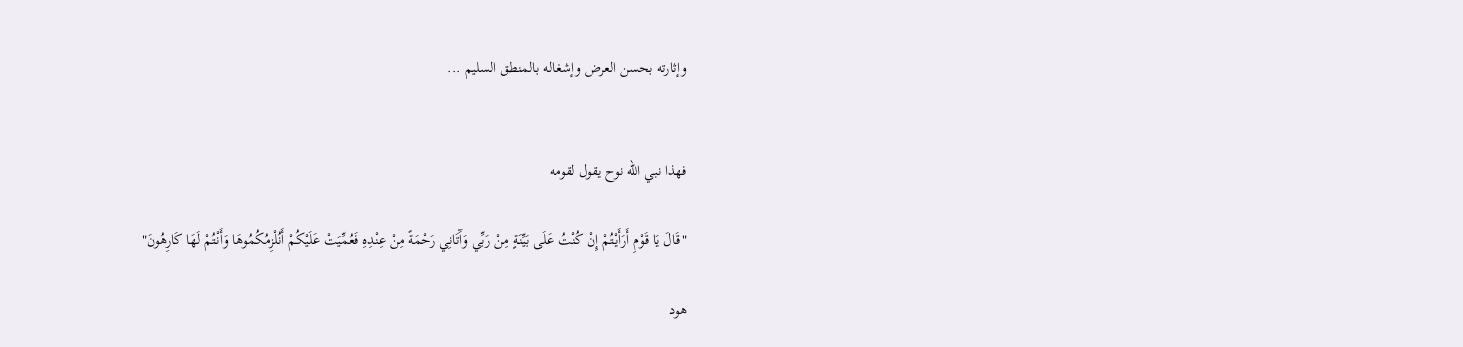وإثارته بحسن العرض وإشغاله بالمنطق السليم ...


فهذا نبي الله نوح يقول لقومه

"قَالَ يَا قَوْمِ أَرَأَيْتُمْ إِنْ كُنْتُ عَلَى بَيِّنَةٍ مِنْ رَبِّي وَآَتَانِي رَحْمَةً مِنْ عِنْدِهِ فَعُمِّيَتْ عَلَيْكُمْ أَنُلْزِمُكُمُوهَا وَأَنْتُمْ لَهَا كَارِهُونَ"

هود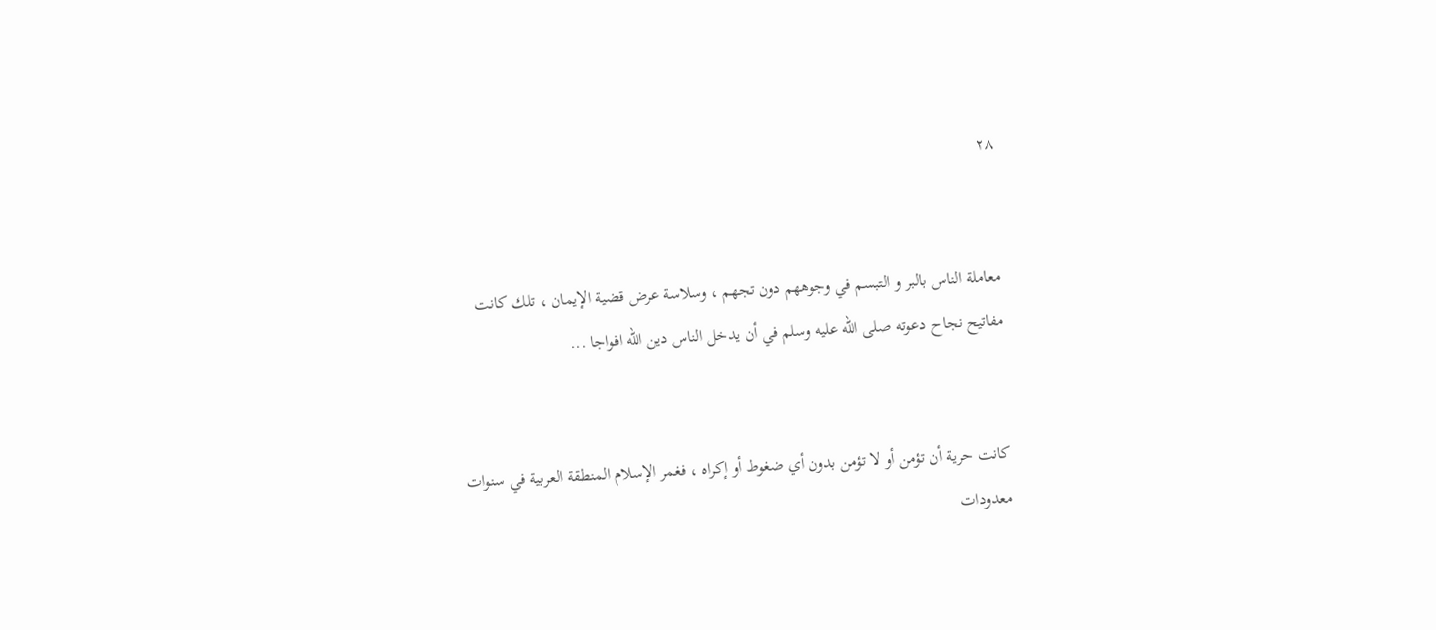٢٨


معاملة الناس بالبر و التبسم في وجوههم دون تجهم ، وسلاسة عرض قضية الإيمان ، تلك كانت مفاتيح نجاح دعوته صلى الله عليه وسلم في أن يدخل الناس دين الله افواجا ...


كانت حرية أن تؤمن أو لا تؤمن بدون أي ضغوط أو إكراه ، فغمر الإسلام المنطقة العربية في سنوات معدودات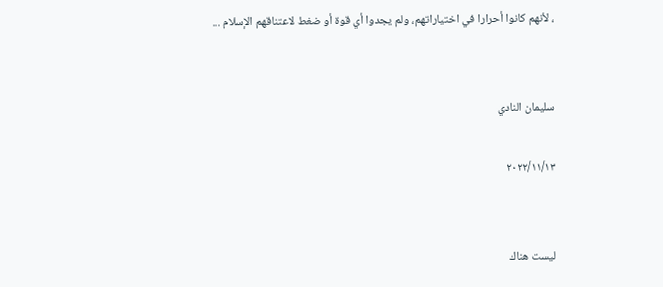، لأنهم كانوا أحرارا في اختياراتهم، ولم يجدوا أي قوة أو ضغط لاعتناقهم الإسلام ...


سليمان النادي

٢٠٢٢/١١/١٣


ليست هناك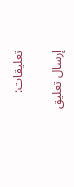تعليقات:

إرسال تعليق